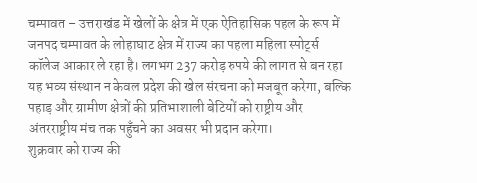चम्पावत – उत्तराखंड में खेलों के क्षेत्र में एक ऐतिहासिक पहल के रूप में जनपद चम्पावत के लोहाघाट क्षेत्र में राज्य का पहला महिला स्पोर्ट्स कॉलेज आकार ले रहा है। लगभग 237 करोड़ रुपये की लागत से बन रहा यह भव्य संस्थान न केवल प्रदेश की खेल संरचना को मजबूत करेगा, बल्कि पहाड़ और ग्रामीण क्षेत्रों की प्रतिभाशाली बेटियों को राष्ट्रीय और अंतरराष्ट्रीय मंच तक पहुँचने का अवसर भी प्रदान करेगा।
शुक्रवार को राज्य की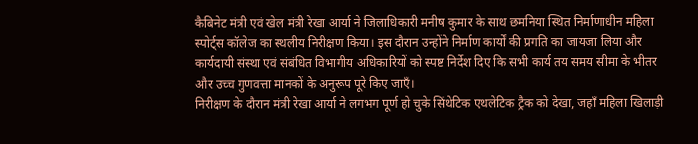कैबिनेट मंत्री एवं खेल मंत्री रेखा आर्या ने जिलाधिकारी मनीष कुमार के साथ छमनिया स्थित निर्माणाधीन महिला स्पोर्ट्स कॉलेज का स्थलीय निरीक्षण किया। इस दौरान उन्होंने निर्माण कार्यों की प्रगति का जायजा लिया और कार्यदायी संस्था एवं संबंधित विभागीय अधिकारियों को स्पष्ट निर्देश दिए कि सभी कार्य तय समय सीमा के भीतर और उच्च गुणवत्ता मानकों के अनुरूप पूरे किए जाएँ।
निरीक्षण के दौरान मंत्री रेखा आर्या ने लगभग पूर्ण हो चुके सिंथेटिक एथलेटिक ट्रैक को देखा, जहाँ महिला खिलाड़ी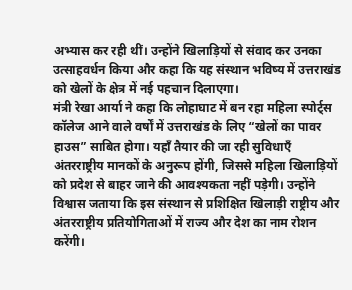अभ्यास कर रही थीं। उन्होंने खिलाड़ियों से संवाद कर उनका उत्साहवर्धन किया और कहा कि यह संस्थान भविष्य में उत्तराखंड को खेलों के क्षेत्र में नई पहचान दिलाएगा।
मंत्री रेखा आर्या ने कहा कि लोहाघाट में बन रहा महिला स्पोर्ट्स कॉलेज आने वाले वर्षों में उत्तराखंड के लिए “खेलों का पावर हाउस” साबित होगा। यहाँ तैयार की जा रही सुविधाएँ अंतरराष्ट्रीय मानकों के अनुरूप होंगी, जिससे महिला खिलाड़ियों को प्रदेश से बाहर जाने की आवश्यकता नहीं पड़ेगी। उन्होंने विश्वास जताया कि इस संस्थान से प्रशिक्षित खिलाड़ी राष्ट्रीय और अंतरराष्ट्रीय प्रतियोगिताओं में राज्य और देश का नाम रोशन करेंगी।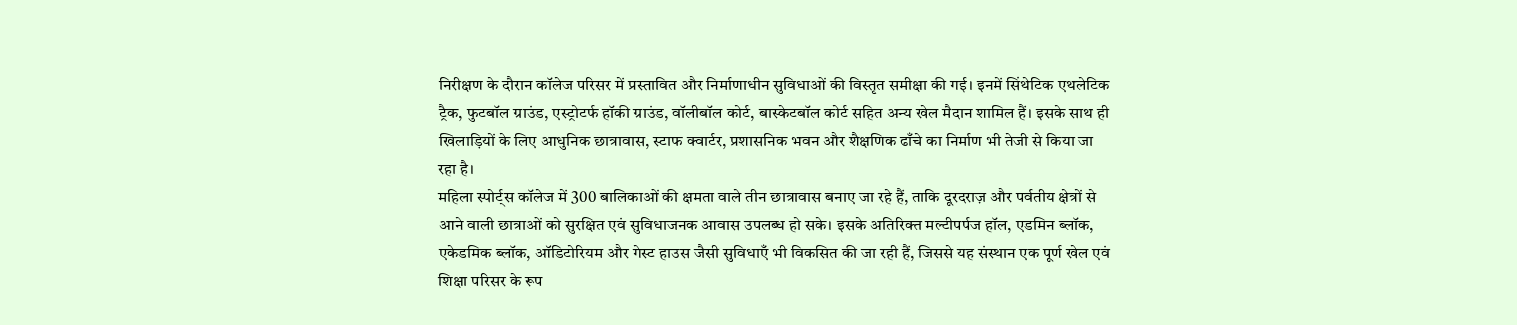निरीक्षण के दौरान कॉलेज परिसर में प्रस्तावित और निर्माणाधीन सुविधाओं की विस्तृत समीक्षा की गई। इनमें सिंथेटिक एथलेटिक ट्रैक, फुटबॉल ग्राउंड, एस्ट्रोटर्फ हॉकी ग्राउंड, वॉलीबॉल कोर्ट, बास्केटबॉल कोर्ट सहित अन्य खेल मैदान शामिल हैं। इसके साथ ही खिलाड़ियों के लिए आधुनिक छात्रावास, स्टाफ क्वार्टर, प्रशासनिक भवन और शैक्षणिक ढाँचे का निर्माण भी तेजी से किया जा रहा है।
महिला स्पोर्ट्स कॉलेज में 300 बालिकाओं की क्षमता वाले तीन छात्रावास बनाए जा रहे हैं, ताकि दूरदराज़ और पर्वतीय क्षेत्रों से आने वाली छात्राओं को सुरक्षित एवं सुविधाजनक आवास उपलब्ध हो सके। इसके अतिरिक्त मल्टीपर्पज हॉल, एडमिन ब्लॉक, एकेडमिक ब्लॉक, ऑडिटोरियम और गेस्ट हाउस जैसी सुविधाएँ भी विकसित की जा रही हैं, जिससे यह संस्थान एक पूर्ण खेल एवं शिक्षा परिसर के रूप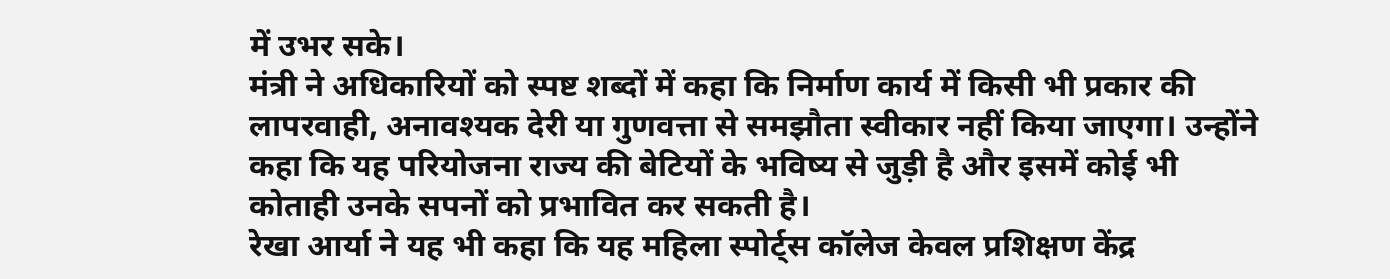में उभर सके।
मंत्री ने अधिकारियों को स्पष्ट शब्दों में कहा कि निर्माण कार्य में किसी भी प्रकार की लापरवाही, अनावश्यक देरी या गुणवत्ता से समझौता स्वीकार नहीं किया जाएगा। उन्होंने कहा कि यह परियोजना राज्य की बेटियों के भविष्य से जुड़ी है और इसमें कोई भी कोताही उनके सपनों को प्रभावित कर सकती है।
रेखा आर्या ने यह भी कहा कि यह महिला स्पोर्ट्स कॉलेज केवल प्रशिक्षण केंद्र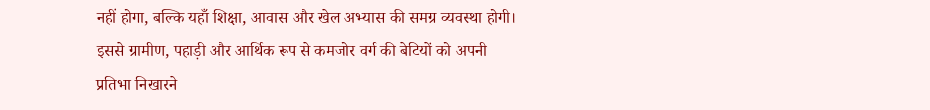नहीं होगा, बल्कि यहाँ शिक्षा, आवास और खेल अभ्यास की समग्र व्यवस्था होगी। इससे ग्रामीण, पहाड़ी और आर्थिक रूप से कमजोर वर्ग की बेटियों को अपनी प्रतिभा निखारने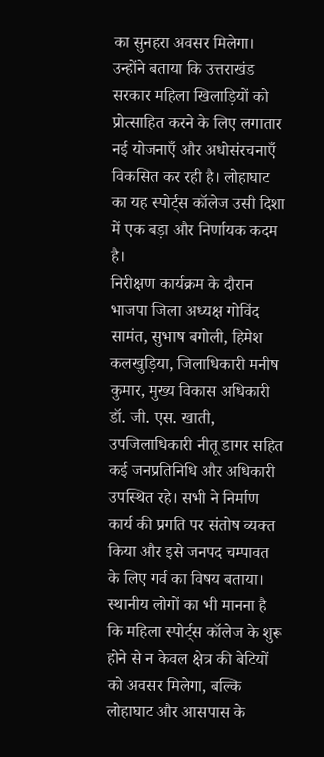का सुनहरा अवसर मिलेगा।
उन्होंने बताया कि उत्तराखंड सरकार महिला खिलाड़ियों को प्रोत्साहित करने के लिए लगातार नई योजनाएँ और अधोसंरचनाएँ विकसित कर रही है। लोहाघाट का यह स्पोर्ट्स कॉलेज उसी दिशा में एक बड़ा और निर्णायक कदम है।
निरीक्षण कार्यक्रम के दौरान भाजपा जिला अध्यक्ष गोविंद सामंत, सुभाष बगोली, हिमेश कलखुड़िया, जिलाधिकारी मनीष कुमार, मुख्य विकास अधिकारी डॉ. जी. एस. खाती, उपजिलाधिकारी नीतू डागर सहित कई जनप्रतिनिधि और अधिकारी उपस्थित रहे। सभी ने निर्माण कार्य की प्रगति पर संतोष व्यक्त किया और इसे जनपद चम्पावत के लिए गर्व का विषय बताया।
स्थानीय लोगों का भी मानना है कि महिला स्पोर्ट्स कॉलेज के शुरू होने से न केवल क्षेत्र की बेटियों को अवसर मिलेगा, बल्कि लोहाघाट और आसपास के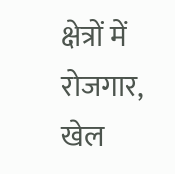क्षेत्रों में रोजगार, खेल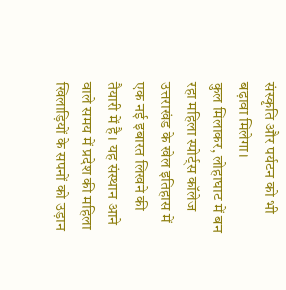संस्कृति और पर्यटन को भी बढ़ावा मिलेगा।
कुल मिलाकर, लोहाघाट में बन रहा महिला स्पोर्ट्स कॉलेज उत्तराखंड के खेल इतिहास में एक नई इबारत लिखने की तैयारी में है। यह संस्थान आने वाले समय में प्रदेश की महिला खिलाड़ियों के सपनों को उड़ान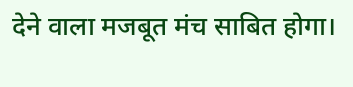देने वाला मजबूत मंच साबित होगा।